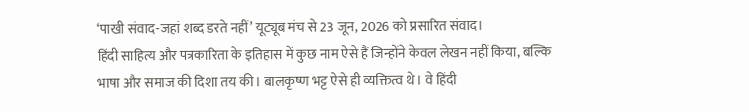‘पाखी संवाद-जहां शब्द डरते नहीं’ यूट्यूब मंच से 23 जून, 2026 को प्रसारित संवाद।
हिंदी साहित्य और पत्रकारिता के इतिहास में कुछ नाम ऐसे हैं जिन्होंने केवल लेखन नहीं किया, बल्कि भाषा और समाज की दिशा तय की। बालकृष्ण भट्ट ऐसे ही व्यक्तित्व थे। वे हिंदी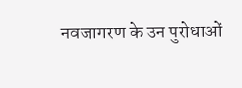नवजागरण के उन पुरोधाओं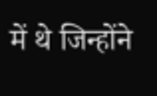में थे जिन्होंने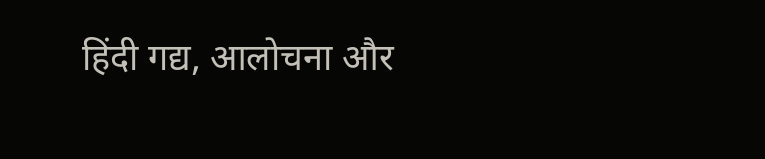हिंदी गद्य, आलोचना और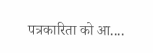पत्रकारिता को आ....